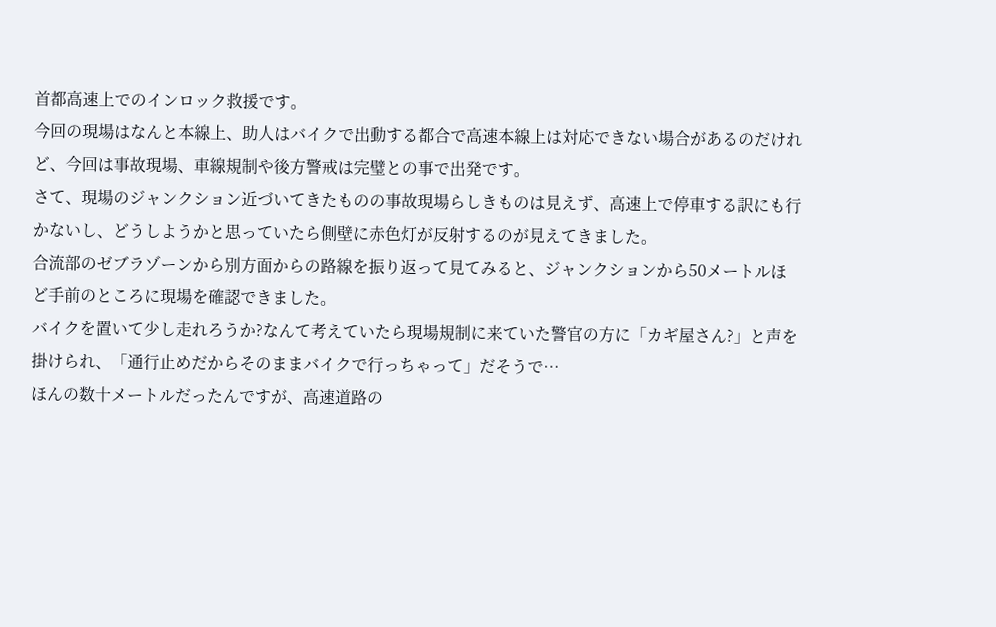首都高速上でのインロック救援です。
今回の現場はなんと本線上、助人はバイクで出動する都合で高速本線上は対応できない場合があるのだけれど、今回は事故現場、車線規制や後方警戒は完璧との事で出発です。
さて、現場のジャンクション近づいてきたものの事故現場らしきものは見えず、高速上で停車する訳にも行かないし、どうしようかと思っていたら側壁に赤色灯が反射するのが見えてきました。
合流部のゼブラゾーンから別方面からの路線を振り返って見てみると、ジャンクションから50メートルほど手前のところに現場を確認できました。
バイクを置いて少し走れろうか?なんて考えていたら現場規制に来ていた警官の方に「カギ屋さん?」と声を掛けられ、「通行止めだからそのままバイクで行っちゃって」だそうで…
ほんの数十メートルだったんですが、高速道路の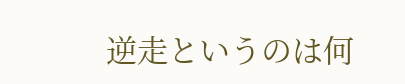逆走というのは何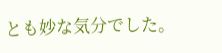とも妙な気分でした。